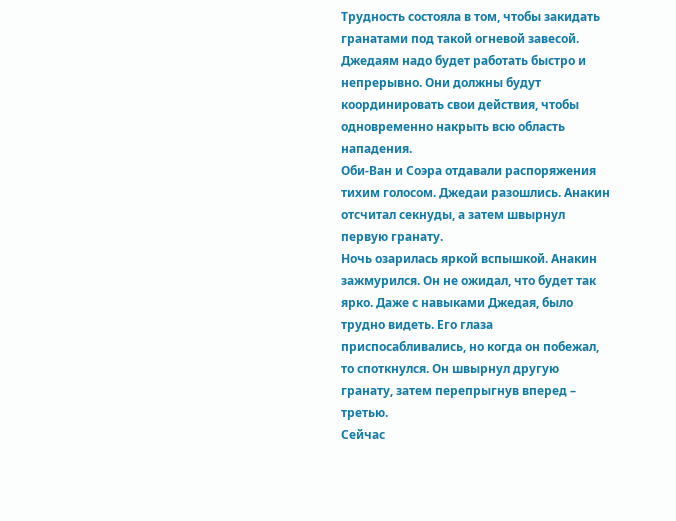Трудность состояла в том, чтобы закидать гранатами под такой огневой завесой. Джедаям надо будет работать быстро и непрерывно. Они должны будут координировать свои действия, чтобы одновременно накрыть всю область нападения.
Оби-Ван и Соэра отдавали распоряжения тихим голосом. Джедаи разошлись. Анакин отсчитал секнуды, а затем швырнул первую гранату.
Ночь озарилась яркой вспышкой. Анакин зажмурился. Он не ожидал, что будет так ярко. Даже с навыками Джедая, было трудно видеть. Его глаза приспосабливались, но когда он побежал, то споткнулся. Он швырнул другую гранату, затем перепрыгнув вперед – третью.
Сейчас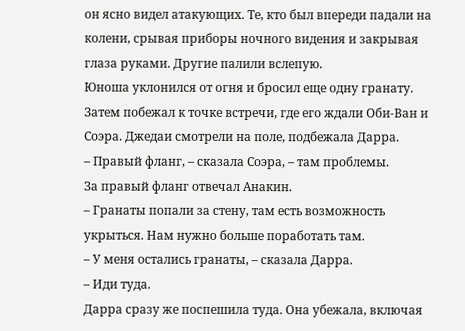он ясно видел атакующих. Те, кто был впереди падали на колени, срывая приборы ночного видения и закрывая глаза руками. Другие палили вслепую.
Юноша уклонился от огня и бросил еще одну гранату. Затем побежал к точке встречи, где его ждали Оби-Ван и Соэра. Джедаи смотрели на поле, подбежала Дарра.
– Правый фланг, – сказала Соэра, – там проблемы.
За правый фланг отвечал Анакин.
– Гранаты попали за стену, там есть возможность укрыться. Нам нужно больше поработать там.
– У меня остались гранаты, – сказала Дарра.
– Иди туда.
Дарра сразу же поспешила туда. Она убежала, включая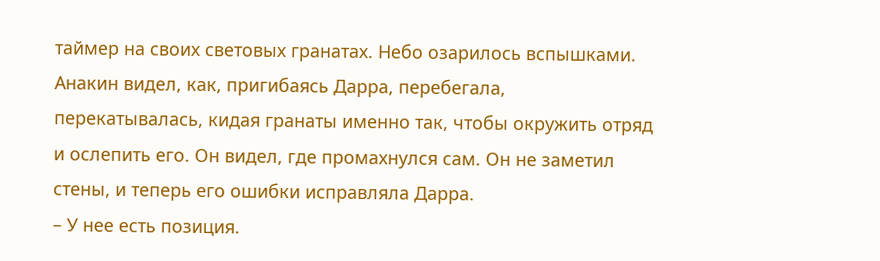таймер на своих световых гранатах. Небо озарилось вспышками. Анакин видел, как, пригибаясь Дарра, перебегала, перекатывалась, кидая гранаты именно так, чтобы окружить отряд и ослепить его. Он видел, где промахнулся сам. Он не заметил стены, и теперь его ошибки исправляла Дарра.
– У нее есть позиция.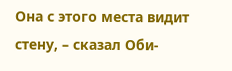Она с этого места видит стену, – сказал Оби-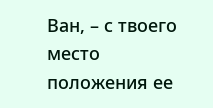Ван, – с твоего место положения ее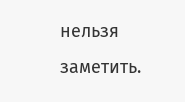нельзя заметить.